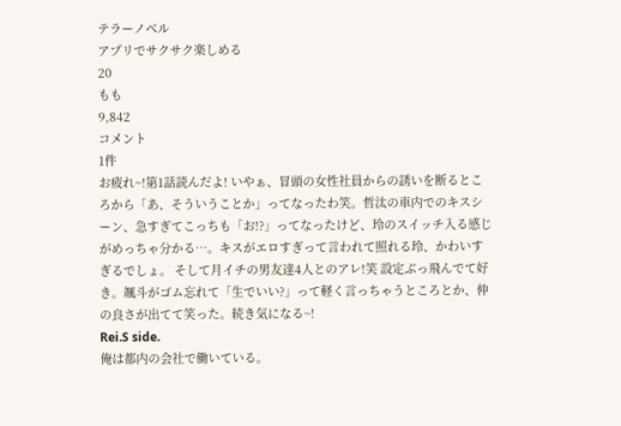テラーノベル
アプリでサクサク楽しめる
20
もも
9,842
コメント
1件
お疲れ~!第1話読んだよ! いやぁ、冒頭の女性社員からの誘いを断るところから「あ、そういうことか」ってなったわ笑。哲汰の車内でのキスシーン、急すぎてこっちも「お!?」ってなったけど、玲のスイッチ入る感じがめっちゃ分かる…。キスがエロすぎって言われて照れる玲、かわいすぎるでしょ。 そして月イチの男友達4人とのアレ!笑 設定ぶっ飛んでて好き。颯斗がゴム忘れて「生でいい?」って軽く言っちゃうところとか、仲の良さが出てて笑った。続き気になる~!
Rei.S side.
俺は都内の会社で働いている。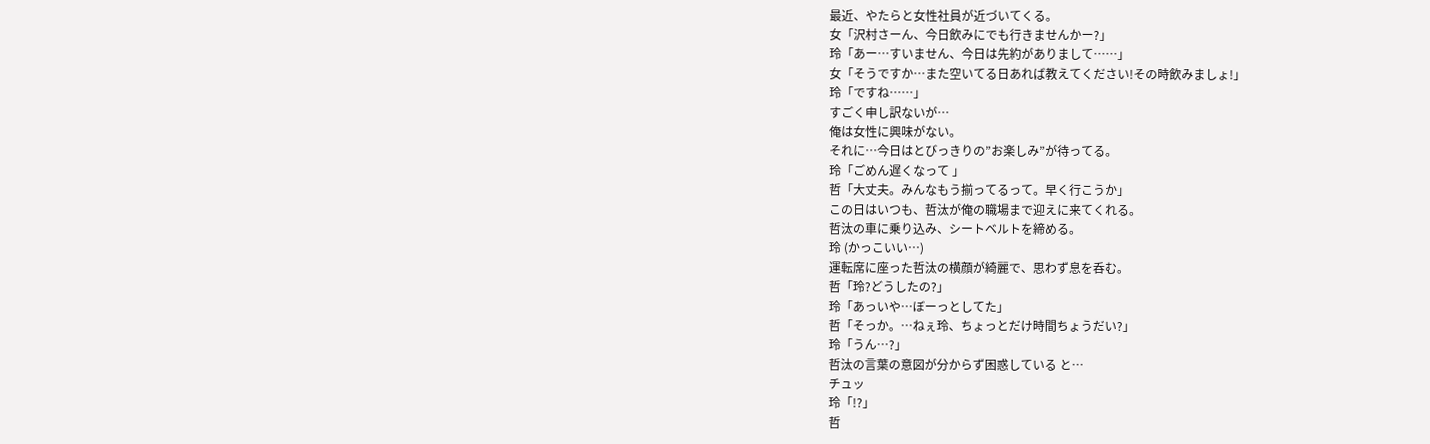最近、やたらと女性社員が近づいてくる。
女「沢村さーん、今日飲みにでも行きませんかー?」
玲「あー…すいません、今日は先約がありまして……」
女「そうですか…また空いてる日あれば教えてください!その時飲みましょ!」
玲「ですね……」
すごく申し訳ないが…
俺は女性に興味がない。
それに…今日はとびっきりの”お楽しみ”が待ってる。
玲「ごめん遅くなって 」
哲「大丈夫。みんなもう揃ってるって。早く行こうか」
この日はいつも、哲汰が俺の職場まで迎えに来てくれる。
哲汰の車に乗り込み、シートベルトを締める。
玲 (かっこいい…)
運転席に座った哲汰の横顔が綺麗で、思わず息を呑む。
哲「玲?どうしたの?」
玲「あっいや…ぼーっとしてた」
哲「そっか。…ねぇ玲、ちょっとだけ時間ちょうだい?」
玲「うん…?」
哲汰の言葉の意図が分からず困惑している と…
チュッ
玲「!?」
哲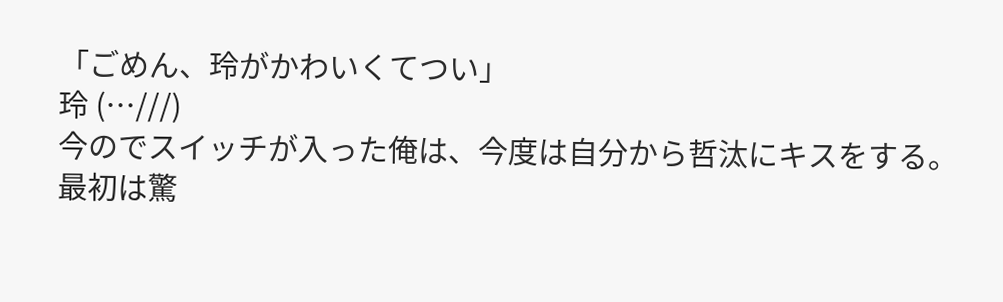「ごめん、玲がかわいくてつい」
玲 (…///)
今のでスイッチが入った俺は、今度は自分から哲汰にキスをする。
最初は驚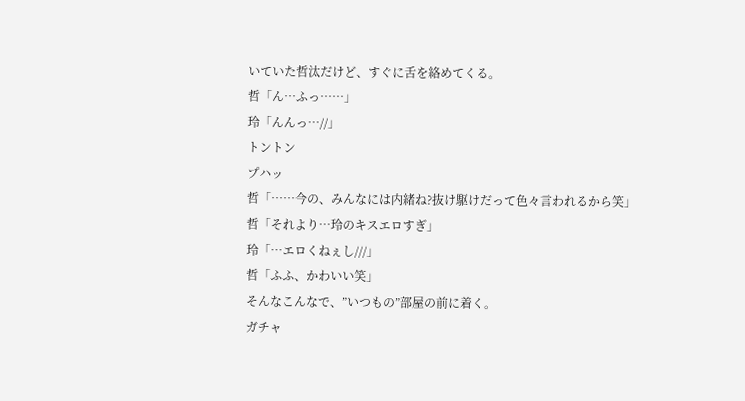いていた哲汰だけど、すぐに舌を絡めてくる。
哲「ん…ふっ……」
玲「んんっ…//」
トントン
プハッ
哲「……今の、みんなには内緒ね?抜け駆けだって色々言われるから笑」
哲「それより…玲のキスエロすぎ」
玲「…エロくねぇし///」
哲「ふふ、かわいい笑」
そんなこんなで、”いつもの”部屋の前に着く。
ガチャ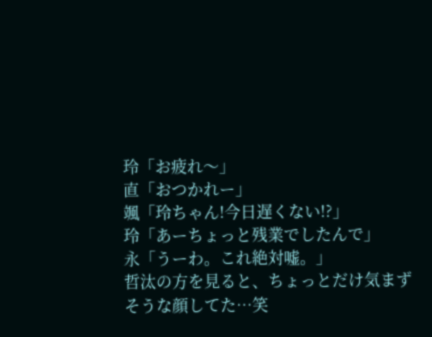玲「お疲れ〜」
直「おつかれー」
颯「玲ちゃん!今日遅くない!?」
玲「あーちょっと残業でしたんで」
永「うーわ。これ絶対嘘。」
哲汰の方を見ると、ちょっとだけ気まずそうな顔してた…笑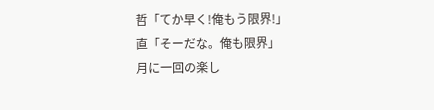哲「てか早く!俺もう限界!」
直「そーだな。俺も限界」
月に一回の楽し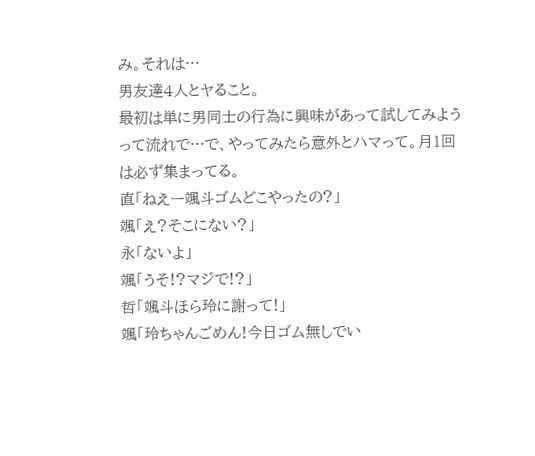み。それは…
男友達4人とヤること。
最初は単に男同士の行為に興味があって試してみようって流れで…で、やってみたら意外とハマって。月1回は必ず集まってる。
直「ねえー颯斗ゴムどこやったの?」
颯「え?そこにない?」
永「ないよ」
颯「うそ!?マジで!?」
哲「颯斗ほら玲に謝って!」
颯「玲ちゃんごめん!今日ゴム無しでい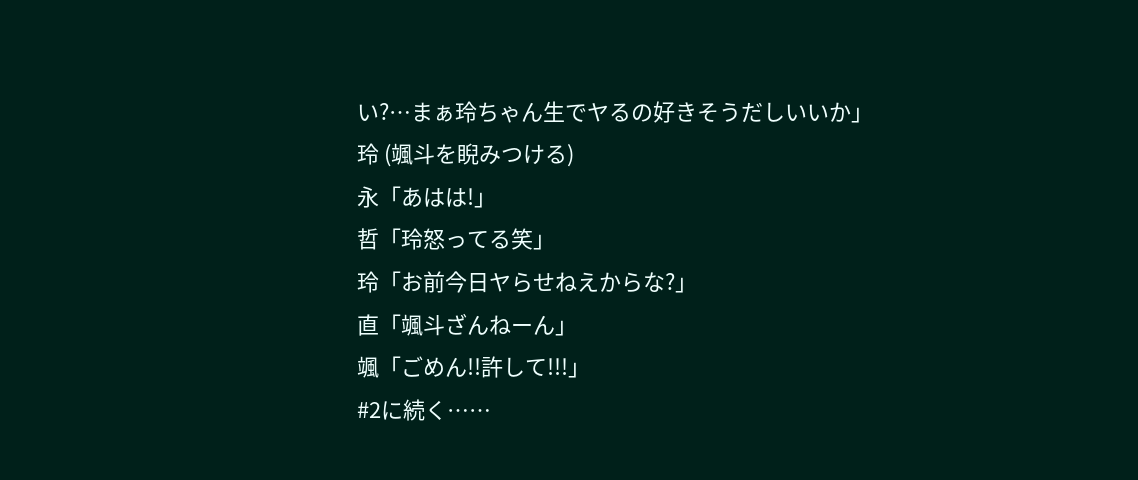い?…まぁ玲ちゃん生でヤるの好きそうだしいいか」
玲 (颯斗を睨みつける)
永「あはは!」
哲「玲怒ってる笑」
玲「お前今日ヤらせねえからな?」
直「颯斗ざんねーん」
颯「ごめん!!許して!!!」
#2に続く……